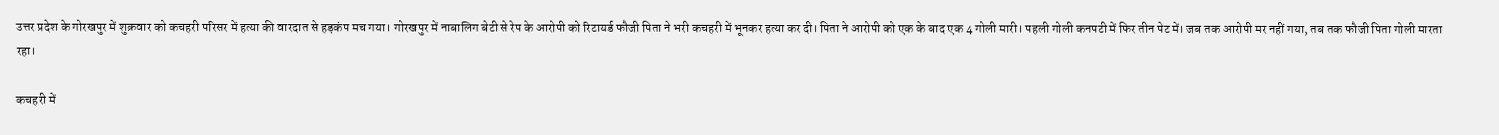उत्तर प्रदेश के गोरखपुर में शुक्रवार को कचहरी परिसर में हत्या की वारदात से हड़कंप मच गया। गोरखपुर में नाबालिग बेटी से रेप के आरोपी को रिटायर्ड फौजी पिता ने भरी कचहरी में भूनकर हत्या कर दी। पिता ने आरोपी को एक के बाद एक 4 गोली मारी। पहली गोली कनपटी में फिर तीन पेट में। जब तक आरोपी मर नहीं गया, तब तक फौजी पिता गोली मारता रहा।

कचहरी में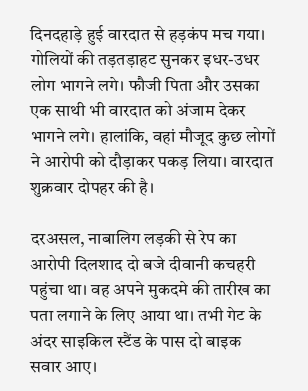दिनदहाड़े हुई वारदात से हड़कंप मच गया। गोलियों की तड़तड़ाहट सुनकर इधर-उधर लोग भागने लगे। फौजी पिता और उसका एक साथी भी वारदात को अंजाम देकर भागने लगे। हालांकि, वहां मौजूद कुछ लोगों ने आरोपी को दौड़ाकर पकड़ लिया। वारदात शुक्रवार दोपहर की है।

दरअसल, नाबालिग लड़की से रेप का आरोपी दिलशाद दो बजे दीवानी कचहरी पहुंचा था। वह अपने मुकदमे की तारीख का पता लगाने के लिए आया था। तभी गेट के अंदर साइकिल स्टैंड के पास दो बाइक सवार आए।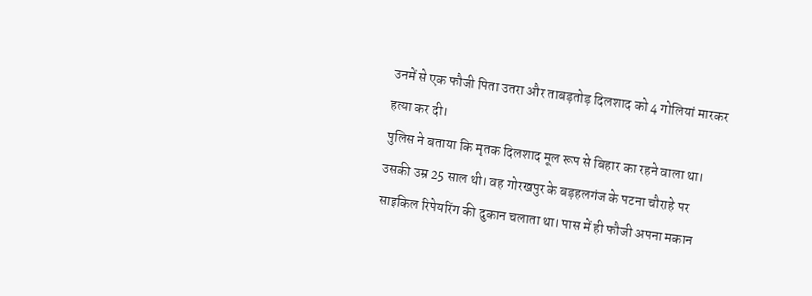उनमें से एक फौजी पिता उतरा और ताबड़तोड़ दिलशाद को 4 गोलियां मारकर हत्या कर दी।
पुलिस ने बताया कि मृतक दिलशाद मूल रूप से बिहार का रहने वाला था। उसकी उम्र 25 साल थी। वह गोरखपुर के बड़हलगंज के पटना चौराहे पर साइकिल रिपेयरिंग की दुकान चलाता था। पास में ही फौजी अपना मकान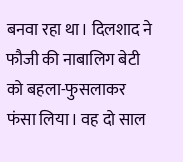बनवा रहा था। दिलशाद ने फौजी की नाबालिग बेटी को बहला-फुसलाकर फंसा लिया। वह दो साल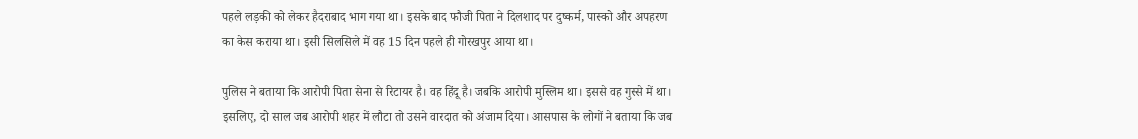पहले लड़की को लेकर हैदराबाद भाग गया था। इसके बाद फौजी पिता ने दिलशाद पर दुष्कर्म, पास्को और अपहरण का केस कराया था। इसी सिलसिले में वह 15 दिन पहले ही गोरखपुर आया था।

पुलिस ने बताया कि आरोपी पिता सेना से रिटायर है। वह हिंदू है। जबकि आरोपी मुस्लिम था। इससे वह गुस्से में था। इसलिए, दो साल जब आरोपी शहर में लौटा तो उसने वारदात को अंजाम दिया। आसपास के लोगों ने बताया कि जब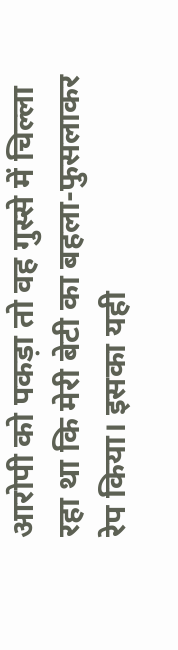आरोपी को पकड़ा तो वह गुस्से में चिल्ला रहा था कि मेरी बेटी का बहला-फुसलाकर रेप किया। इसका यही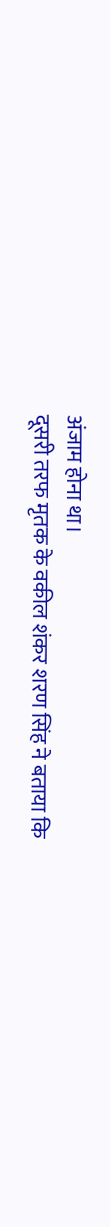अंजाम होना था।
दूसरी तरफ मृतक के वकील शंकर शरण सिंह ने बताया कि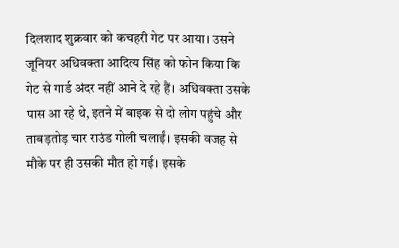दिलशाद शुक्रवार को कचहरी गेट पर आया। उसने जूनियर अधिवक्ता आदित्य सिंह को फोन किया कि गेट से गार्ड अंदर नहीं आने दे रहे हैं। अधिवक्ता उसके पास आ रहे थे, इतने में बाइक से दो लोग पहुंचे और ताबड़तोड़ चार राउंड गोली चलाईं। इसकी वजह से मौके पर ही उसकी मौत हो गई। इसके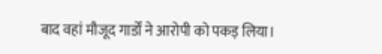बाद वहां मौजूद गार्डों ने आरोपी को पकड़ लिया।